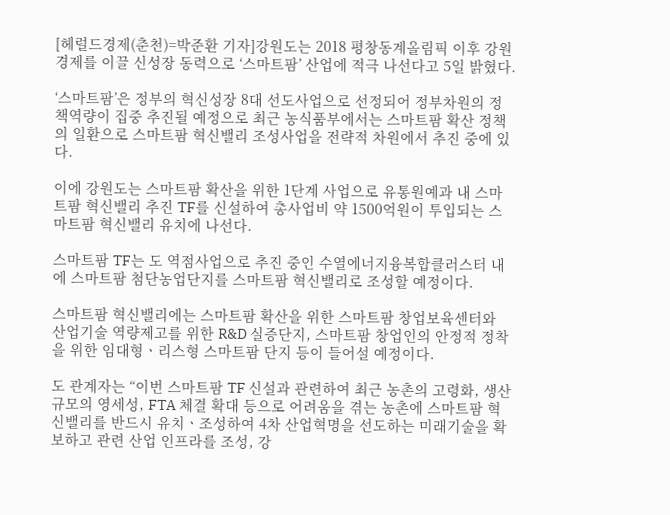[헤럴드경제(춘천)=박준환 기자]강원도는 2018 평창동계올림픽 이후 강원경제를 이끌 신성장 동력으로 ‘스마트팜’ 산업에 적극 나선다고 5일 밝혔다.

‘스마트팜’은 정부의 혁신성장 8대 선도사업으로 선정되어 정부차원의 정책역량이 집중 추진될 예정으로 최근 농식품부에서는 스마트팜 확산 정책의 일환으로 스마트팜 혁신밸리 조성사업을 전략적 차원에서 추진 중에 있다.

이에 강원도는 스마트팜 확산을 위한 1단계 사업으로 유통원예과 내 스마트팜 혁신밸리 추진 TF를 신설하여 총사업비 약 1500억원이 투입되는 스마트팜 혁신밸리 유치에 나선다.

스마트팜 TF는 도 역점사업으로 추진 중인 수열에너지융복합클러스터 내에 스마트팜 첨단농업단지를 스마트팜 혁신밸리로 조성할 예정이다.

스마트팜 혁신밸리에는 스마트팜 확산을 위한 스마트팜 창업보육센터와 산업기술 역량제고를 위한 R&D 실증단지, 스마트팜 창업인의 안정적 정착을 위한 임대형ㆍ리스형 스마트팜 단지 등이 들어설 예정이다.

도 관계자는 “이번 스마트팜 TF 신설과 관련하여 최근 농촌의 고령화, 생산규모의 영세성, FTA 체결 확대 등으로 어려움을 겪는 농촌에 스마트팜 혁신밸리를 반드시 유치ㆍ조성하여 4차 산업혁명을 선도하는 미래기술을 확보하고 관련 산업 인프라를 조성, 강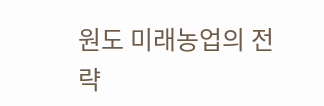원도 미래농업의 전략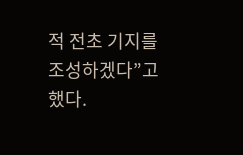적 전초 기지를 조성하겠다”고 했다.